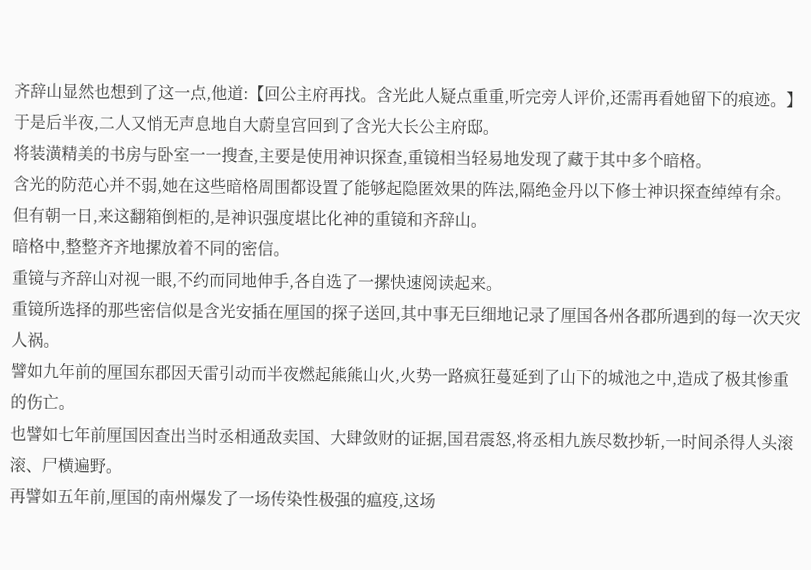齐辞山显然也想到了这一点,他道:【回公主府再找。含光此人疑点重重,听完旁人评价,还需再看她留下的痕迹。】
于是后半夜,二人又悄无声息地自大蔚皇宫回到了含光大长公主府邸。
将装潢精美的书房与卧室一一搜查,主要是使用神识探查,重镜相当轻易地发现了藏于其中多个暗格。
含光的防范心并不弱,她在这些暗格周围都设置了能够起隐匿效果的阵法,隔绝金丹以下修士神识探查绰绰有余。
但有朝一日,来这翻箱倒柜的,是神识强度堪比化神的重镜和齐辞山。
暗格中,整整齐齐地摞放着不同的密信。
重镜与齐辞山对视一眼,不约而同地伸手,各自选了一摞快速阅读起来。
重镜所选择的那些密信似是含光安插在厘国的探子送回,其中事无巨细地记录了厘国各州各郡所遇到的每一次天灾人祸。
譬如九年前的厘国东郡因天雷引动而半夜燃起熊熊山火,火势一路疯狂蔓延到了山下的城池之中,造成了极其惨重的伤亡。
也譬如七年前厘国因查出当时丞相通敌卖国、大肆敛财的证据,国君震怒,将丞相九族尽数抄斩,一时间杀得人头滚滚、尸横遍野。
再譬如五年前,厘国的南州爆发了一场传染性极强的瘟疫,这场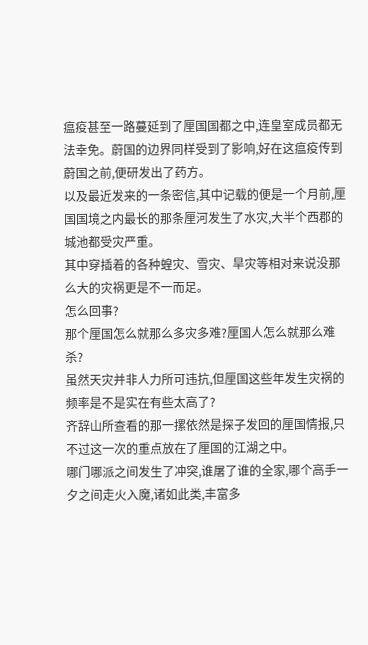瘟疫甚至一路蔓延到了厘国国都之中,连皇室成员都无法幸免。蔚国的边界同样受到了影响,好在这瘟疫传到蔚国之前,便研发出了药方。
以及最近发来的一条密信,其中记载的便是一个月前,厘国国境之内最长的那条厘河发生了水灾,大半个西郡的城池都受灾严重。
其中穿插着的各种蝗灾、雪灾、旱灾等相对来说没那么大的灾祸更是不一而足。
怎么回事?
那个厘国怎么就那么多灾多难?厘国人怎么就那么难杀?
虽然天灾并非人力所可违抗,但厘国这些年发生灾祸的频率是不是实在有些太高了?
齐辞山所查看的那一摞依然是探子发回的厘国情报,只不过这一次的重点放在了厘国的江湖之中。
哪门哪派之间发生了冲突,谁屠了谁的全家,哪个高手一夕之间走火入魔,诸如此类,丰富多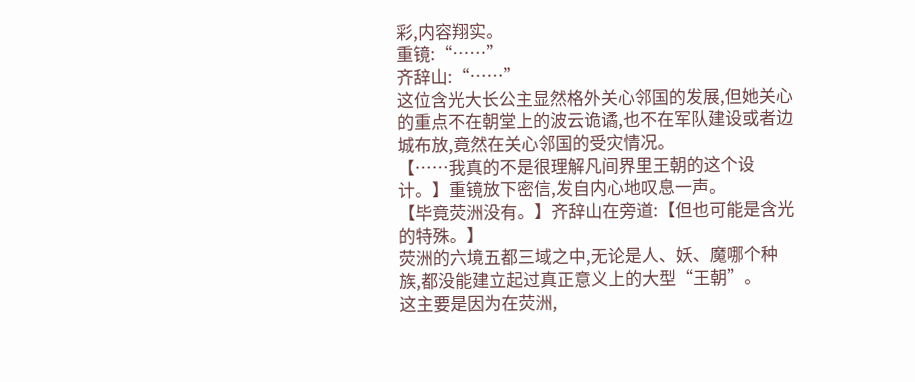彩,内容翔实。
重镜:“……”
齐辞山:“……”
这位含光大长公主显然格外关心邻国的发展,但她关心的重点不在朝堂上的波云诡谲,也不在军队建设或者边城布放,竟然在关心邻国的受灾情况。
【……我真的不是很理解凡间界里王朝的这个设计。】重镜放下密信,发自内心地叹息一声。
【毕竟荧洲没有。】齐辞山在旁道:【但也可能是含光的特殊。】
荧洲的六境五都三域之中,无论是人、妖、魔哪个种族,都没能建立起过真正意义上的大型“王朝”。
这主要是因为在荧洲,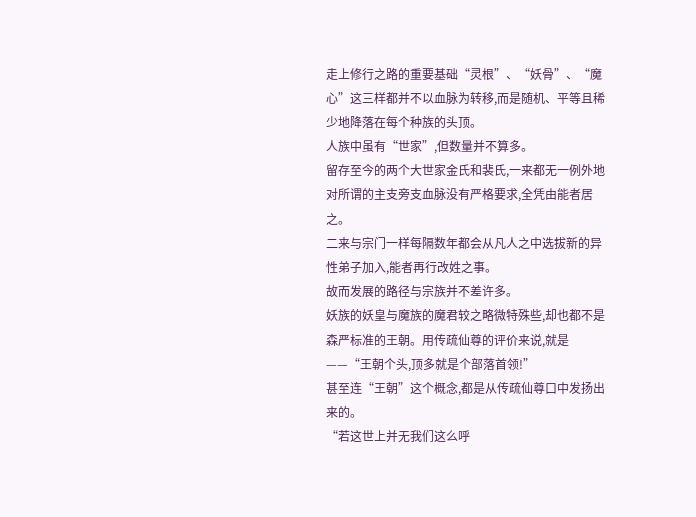走上修行之路的重要基础“灵根”、“妖骨”、“魔心”这三样都并不以血脉为转移,而是随机、平等且稀少地降落在每个种族的头顶。
人族中虽有“世家”,但数量并不算多。
留存至今的两个大世家金氏和裴氏,一来都无一例外地对所谓的主支旁支血脉没有严格要求,全凭由能者居之。
二来与宗门一样每隔数年都会从凡人之中选拔新的异性弟子加入,能者再行改姓之事。
故而发展的路径与宗族并不差许多。
妖族的妖皇与魔族的魔君较之略微特殊些,却也都不是森严标准的王朝。用传疏仙尊的评价来说,就是——“王朝个头,顶多就是个部落首领!”
甚至连“王朝”这个概念,都是从传疏仙尊口中发扬出来的。
“若这世上并无我们这么呼